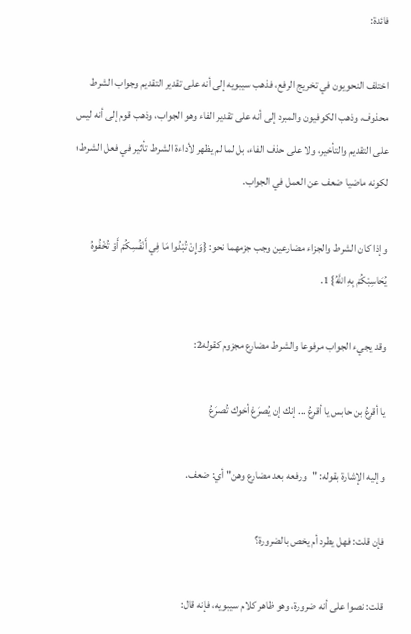فائدة:

اختلف النحويون في تخريج الرفع، فذهب سيبويه إلى أنه على تقدير التقديم وجواب الشرط محذوف، وذهب الكوفيون والمبرد إلى أنه على تقدير الفاء وهو الجواب، وذهب قوم إلى أنه ليس على التقديم والتأخير، ولا على حذف الفاء، بل لما لم يظهر لأداءة الشرط تأثير في فعل الشرط؛ لكونه ماضيا ضعف عن العمل في الجواب.

وإذا كان الشرط والجزاء مضارعين وجب جزمهما نحو: {وَإِنْ تُبْدُوا مَا فِي أَنْفُسِكُمْ أَوْ تُخْفُوهُ يُحَاسِبْكُمْ بِهِ اللَّهُ} 1.

وقد يجيء الجواب مرفوعا والشرط مضارع مجزوم كقوله2:

يا أقرعُ بن حابس يا أقرعُ ... إنك إن يُصرَعْ أخوك تُصرَعُ

وإليه الإشارة بقوله: "ورفعه بعد مضارع وهن" أي: ضعف.

فإن قلت: فهل يطرد أم يخص بالضرورة؟

قلت: نصوا على أنه ضرورة، وهو ظاهر كلام سيبويه، فإنه قال: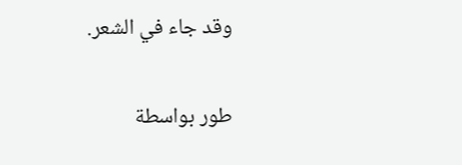وقد جاء في الشعر.

طور بواسطة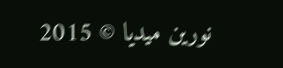نورين ميديا © 2015